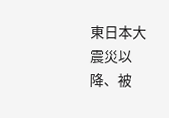東日本大震災以降、被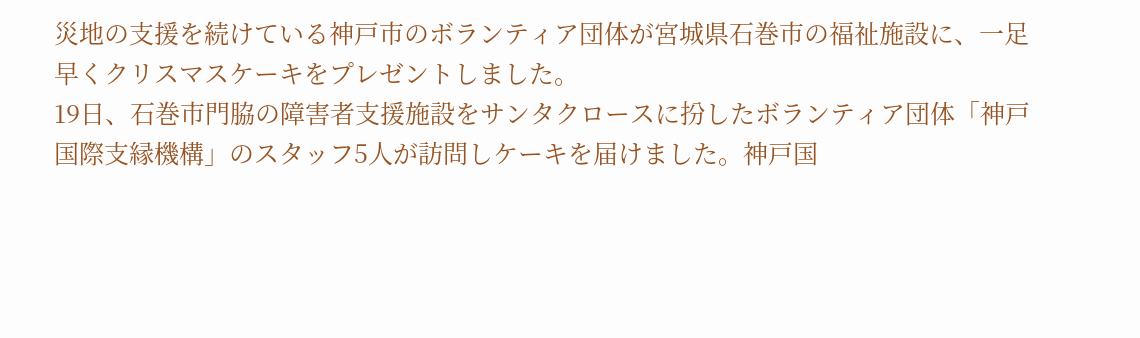災地の支援を続けている神戸市のボランティア団体が宮城県石巻市の福祉施設に、一足早くクリスマスケーキをプレゼントしました。
19日、石巻市門脇の障害者支援施設をサンタクロースに扮したボランティア団体「神戸国際支縁機構」のスタッフ5人が訪問しケーキを届けました。神戸国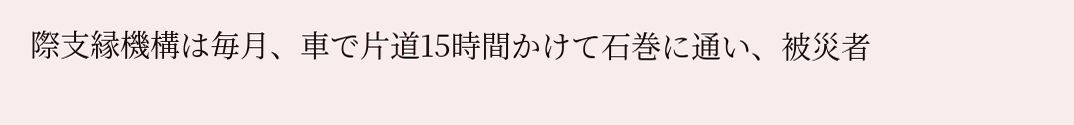際支縁機構は毎月、車で片道15時間かけて石巻に通い、被災者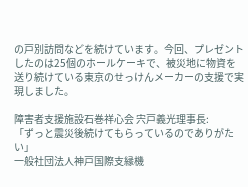の戸別訪問などを続けています。今回、プレゼントしたのは25個のホールケーキで、被災地に物資を送り続けている東京のせっけんメーカーの支援で実現しました。

障害者支援施設石巻祥心会 宍戸義光理事長:
「ずっと震災後続けてもらっているのでありがたい」
一般社団法人神戸国際支縁機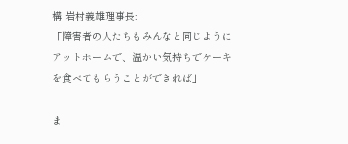構 岩村義雄理事長:
「障害者の人たちもみんなと同じようにアットホームで、温かい気持ちでケーキを食べてもらうことができれば」

ま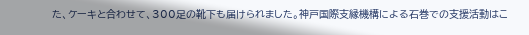た、ケーキと合わせて、300足の靴下も届けられました。神戸国際支縁機構による石巻での支援活動はこ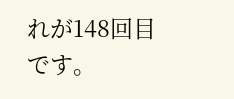れが148回目です。